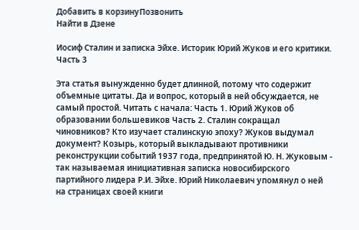Добавить в корзинуПозвонить
Найти в Дзене

Иосиф Сталин и записка Эйхе. Историк Юрий Жуков и его критики. Часть 3

Эта статья вынужденно будет длинной, потому что содержит объемные цитаты. Да и вопрос, который в ней обсуждается, не самый простой. Читать с начала: Часть 1. Юрий Жуков об образовании большевиков Часть 2. Сталин сокращал чиновников? Кто изучает сталинскую эпоху? Жуков выдумал документ? Козырь, который выкладывают противники реконструкции событий 1937 года, предпринятой Ю. Н. Жуковым - так называемая инициативная записка новосибирского партийного лидера Р.И. Эйхе. Юрий Николаевич упомянул о ней на страницах своей книги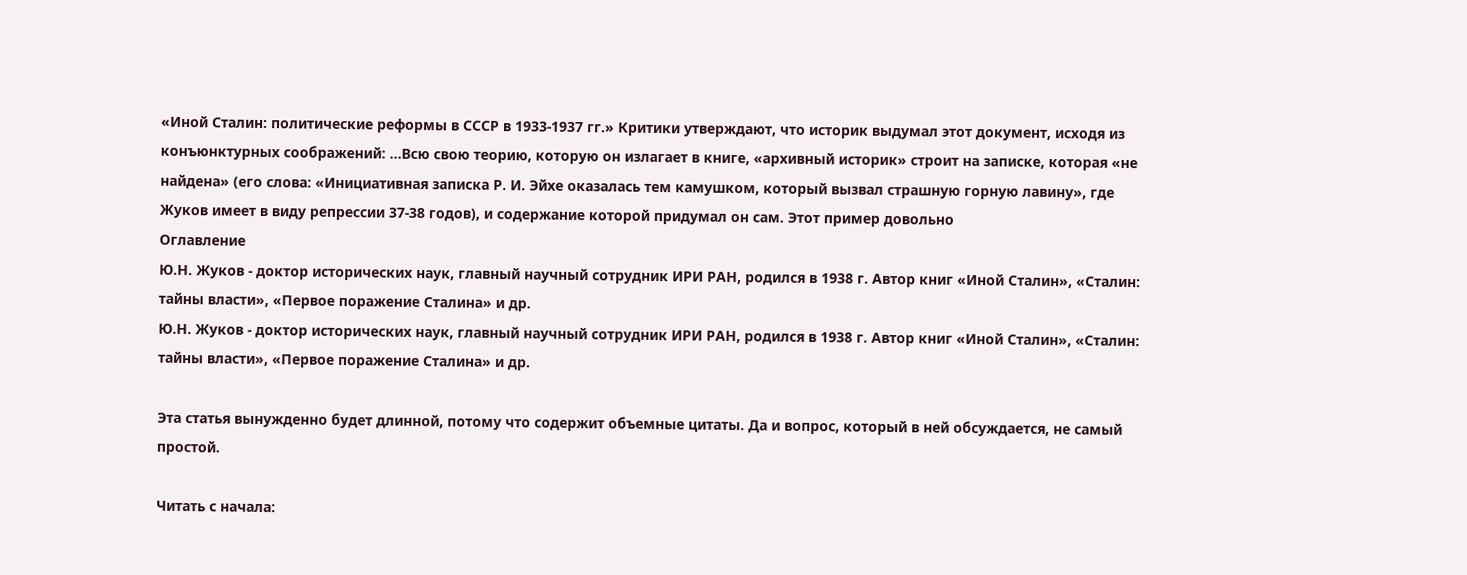«Иной Сталин: политические реформы в СССР в 1933-1937 гг.» Критики утверждают, что историк выдумал этот документ, исходя из конъюнктурных соображений: ...Всю свою теорию, которую он излагает в книге, «архивный историк» строит на записке, которая «не найдена» (его слова: «Инициативная записка Р. И. Эйхе оказалась тем камушком, который вызвал страшную горную лавину», где Жуков имеет в виду репрессии 37-38 годов), и содержание которой придумал он сам. Этот пример довольно
Оглавление
Ю.Н. Жуков - доктор исторических наук, главный научный сотрудник ИРИ РАН, родился в 1938 г. Автор книг «Иной Сталин», «Сталин: тайны власти», «Первое поражение Сталина» и др.
Ю.Н. Жуков - доктор исторических наук, главный научный сотрудник ИРИ РАН, родился в 1938 г. Автор книг «Иной Сталин», «Сталин: тайны власти», «Первое поражение Сталина» и др.

Эта статья вынужденно будет длинной, потому что содержит объемные цитаты. Да и вопрос, который в ней обсуждается, не самый простой.

Читать с начала: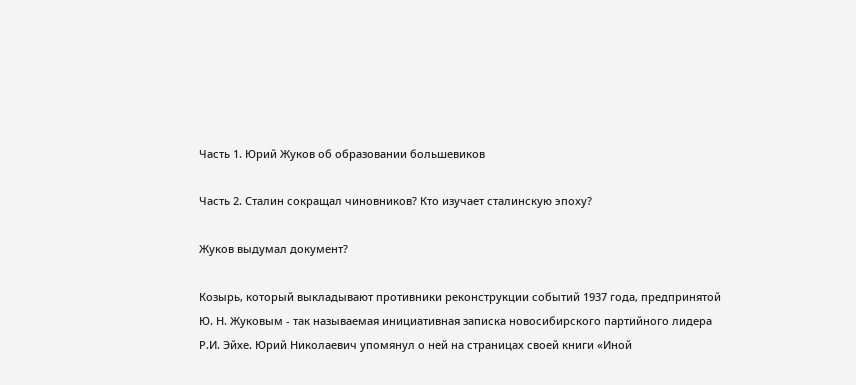Часть 1. Юрий Жуков об образовании большевиков

Часть 2. Сталин сокращал чиновников? Кто изучает сталинскую эпоху?

Жуков выдумал документ?

Козырь, который выкладывают противники реконструкции событий 1937 года, предпринятой Ю. Н. Жуковым - так называемая инициативная записка новосибирского партийного лидера Р.И. Эйхе. Юрий Николаевич упомянул о ней на страницах своей книги «Иной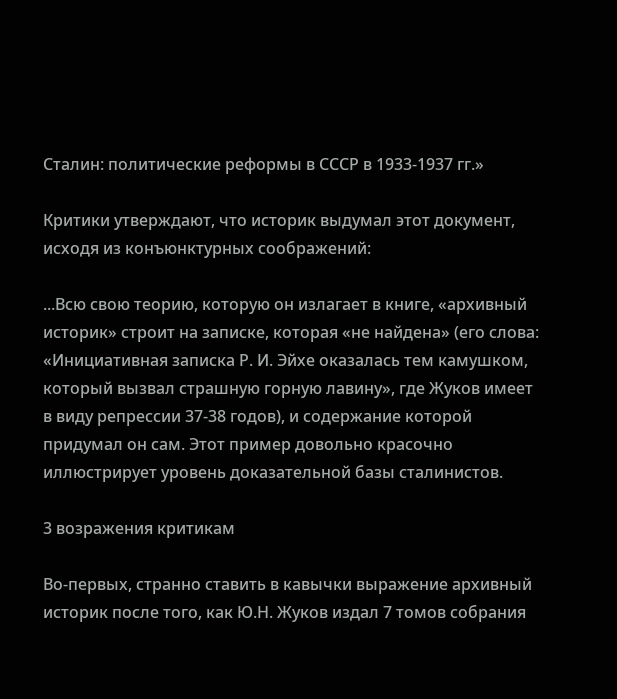Сталин: политические реформы в СССР в 1933-1937 гг.»

Критики утверждают, что историк выдумал этот документ, исходя из конъюнктурных соображений:

...Всю свою теорию, которую он излагает в книге, «архивный историк» строит на записке, которая «не найдена» (его слова: «Инициативная записка Р. И. Эйхе оказалась тем камушком, который вызвал страшную горную лавину», где Жуков имеет в виду репрессии 37-38 годов), и содержание которой придумал он сам. Этот пример довольно красочно иллюстрирует уровень доказательной базы сталинистов.

3 возражения критикам

Во-первых, странно ставить в кавычки выражение архивный историк после того, как Ю.Н. Жуков издал 7 томов собрания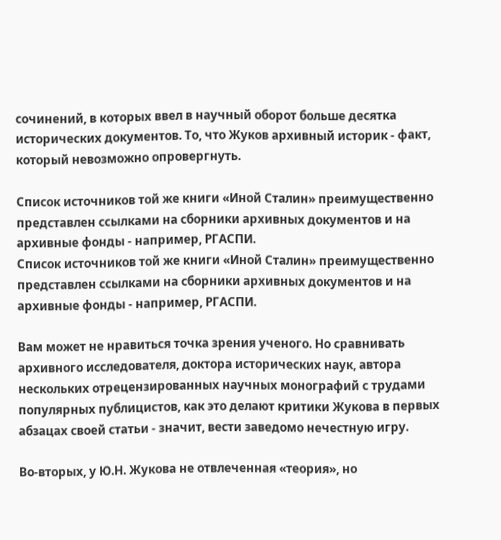сочинений, в которых ввел в научный оборот больше десятка исторических документов. То, что Жуков архивный историк - факт, который невозможно опровергнуть.

Список источников той же книги «Иной Сталин» преимущественно представлен ссылками на сборники архивных документов и на архивные фонды - например, РГАСПИ.
Список источников той же книги «Иной Сталин» преимущественно представлен ссылками на сборники архивных документов и на архивные фонды - например, РГАСПИ.

Вам может не нравиться точка зрения ученого. Но сравнивать архивного исследователя, доктора исторических наук, автора нескольких отрецензированных научных монографий с трудами популярных публицистов, как это делают критики Жукова в первых абзацах своей статьи - значит, вести заведомо нечестную игру.

Во-вторых, у Ю.Н. Жукова не отвлеченная «теория», но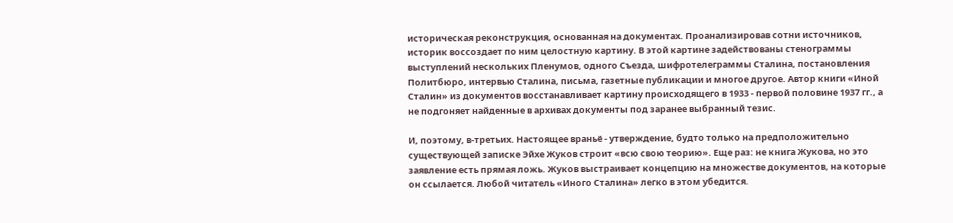историческая реконструкция, основанная на документах. Проанализировав сотни источников, историк воссоздает по ним целостную картину. В этой картине задействованы стенограммы выступлений нескольких Пленумов, одного Съезда, шифротелеграммы Сталина, постановления Политбюро, интервью Сталина, письма, газетные публикации и многое другое. Автор книги «Иной Сталин» из документов восстанавливает картину происходящего в 1933 - первой половине 1937 гг., а не подгоняет найденные в архивах документы под заранее выбранный тезис.

И, поэтому, в-третьих. Настоящее враньё - утверждение, будто только на предположительно существующей записке Эйхе Жуков строит «всю свою теорию». Еще раз: не книга Жукова, но это заявление есть прямая ложь. Жуков выстраивает концепцию на множестве документов, на которые он ссылается. Любой читатель «Иного Сталина» легко в этом убедится.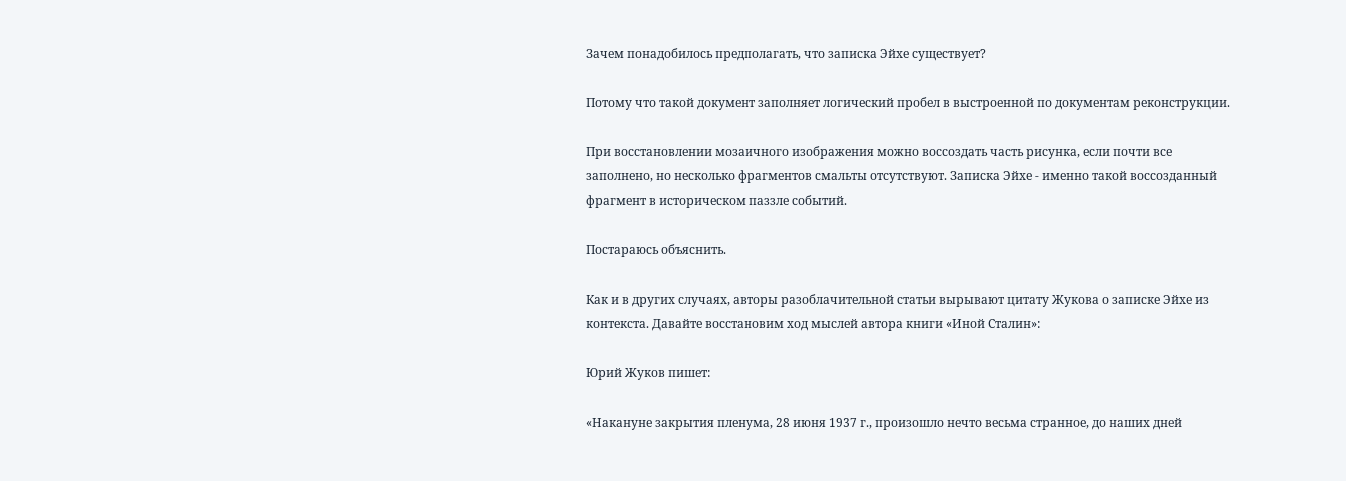Зачем понадобилось предполагать, что записка Эйхе существует?

Потому что такой документ заполняет логический пробел в выстроенной по документам реконструкции.

При восстановлении мозаичного изображения можно воссоздать часть рисунка, если почти все заполнено, но несколько фрагментов смальты отсутствуют. Записка Эйхе - именно такой воссозданный фрагмент в историческом паззле событий.

Постараюсь объяснить.

Как и в других случаях, авторы разоблачительной статьи вырывают цитату Жукова о записке Эйхе из контекста. Давайте восстановим ход мыслей автора книги «Иной Сталин»:

Юрий Жуков пишет:

«Накануне закрытия пленума, 28 июня 1937 г., произошло нечто весьма странное, до наших дней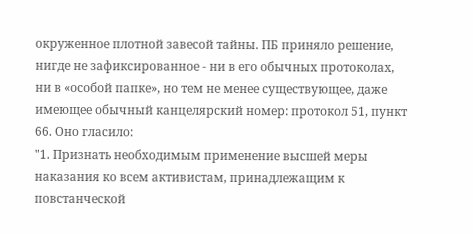окруженное плотной завесой тайны. ПБ приняло решение, нигде не зафиксированное - ни в его обычных протоколах, ни в «особой папке», но тем не менее существующее, даже имеющее обычный канцелярский номер: протокол 51, пункт 66. Оно гласило:
"1. Признать необходимым применение высшей меры наказания ко всем активистам, принадлежащим к повстанческой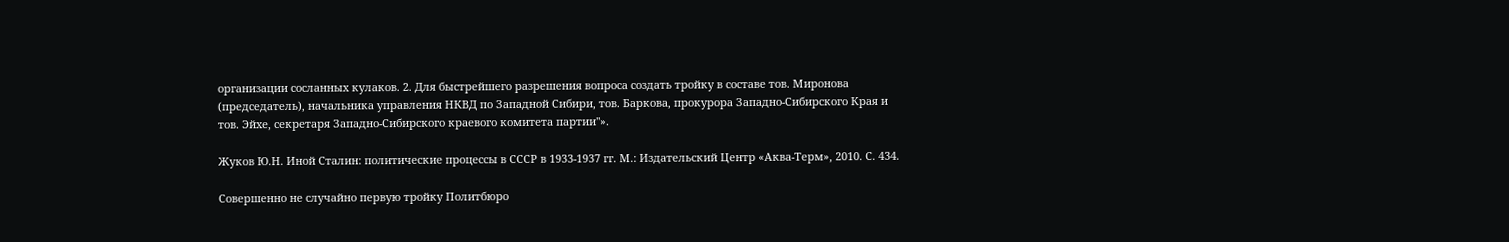организации сосланных кулаков. 2. Для быстрейшего разрешения вопроса создать тройку в составе тов. Миронова (председатель), начальника управления НКВД по Западной Сибири, тов. Баркова, прокурора Западно-Сибирского Края и тов. Эйхе, секретаря Западно-Сибирского краевого комитета партии"».

Жуков Ю.Н. Иной Сталин: политические процессы в СССР в 1933-1937 гг. М.: Издательский Центр «Аква-Терм», 2010. С. 434.

Совершенно не случайно первую тройку Политбюро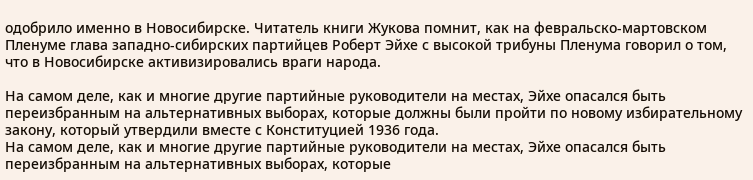одобрило именно в Новосибирске. Читатель книги Жукова помнит, как на февральско-мартовском Пленуме глава западно-сибирских партийцев Роберт Эйхе с высокой трибуны Пленума говорил о том, что в Новосибирске активизировались враги народа.

На самом деле, как и многие другие партийные руководители на местах, Эйхе опасался быть переизбранным на альтернативных выборах, которые должны были пройти по новому избирательному закону, который утвердили вместе с Конституцией 1936 года.
На самом деле, как и многие другие партийные руководители на местах, Эйхе опасался быть переизбранным на альтернативных выборах, которые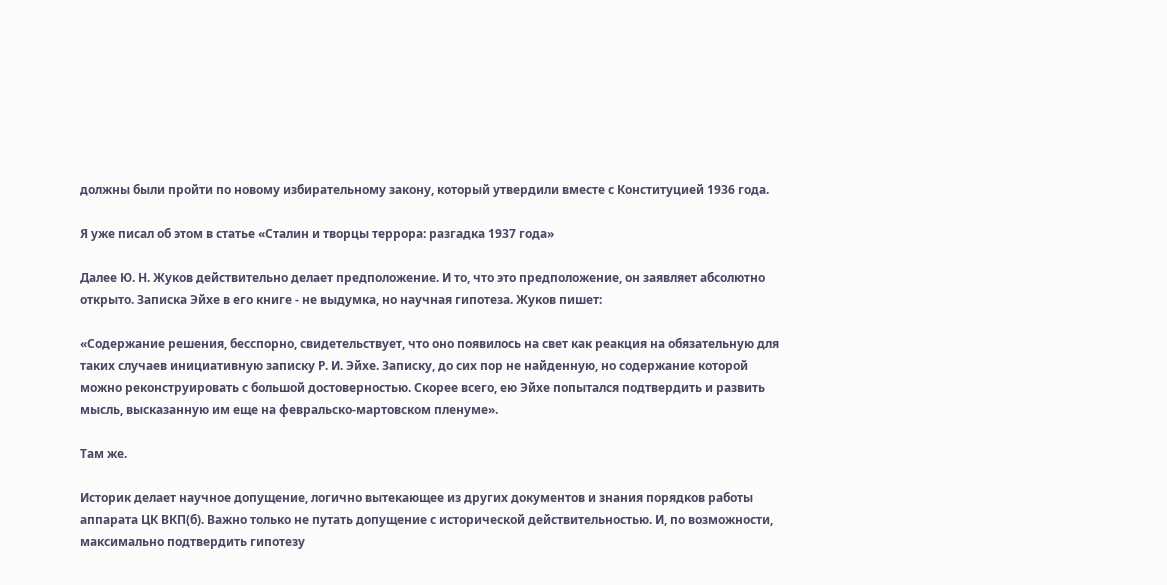должны были пройти по новому избирательному закону, который утвердили вместе с Конституцией 1936 года.

Я уже писал об этом в статье «Сталин и творцы террора: разгадка 1937 года»

Далее Ю. Н. Жуков действительно делает предположение. И то, что это предположение, он заявляет абсолютно открыто. Записка Эйхе в его книге - не выдумка, но научная гипотеза. Жуков пишет:

«Содержание решения, бесспорно, свидетельствует, что оно появилось на свет как реакция на обязательную для таких случаев инициативную записку Р. И. Эйхе. Записку, до сих пор не найденную, но содержание которой можно реконструировать с большой достоверностью. Скорее всего, ею Эйхе попытался подтвердить и развить мысль, высказанную им еще на февральско-мартовском пленуме».

Там же.

Историк делает научное допущение, логично вытекающее из других документов и знания порядков работы аппарата ЦК ВКП(б). Важно только не путать допущение с исторической действительностью. И, по возможности, максимально подтвердить гипотезу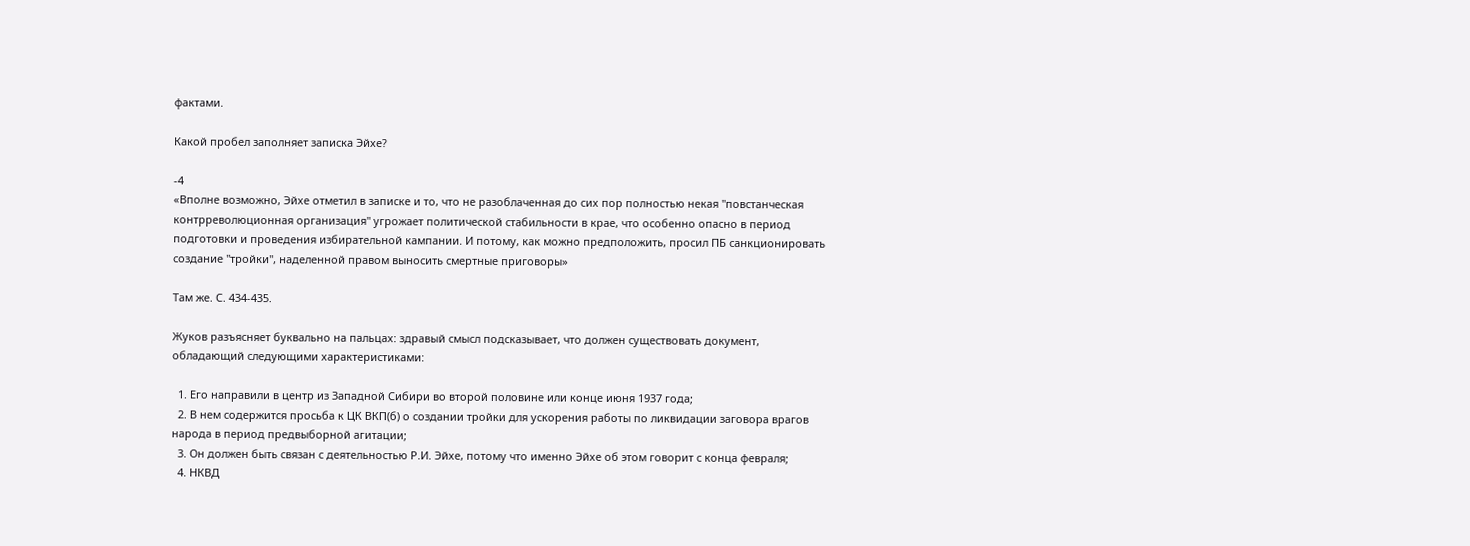фактами.

Какой пробел заполняет записка Эйхе?

-4
«Вполне возможно, Эйхе отметил в записке и то, что не разоблаченная до сих пор полностью некая "повстанческая контрреволюционная организация" угрожает политической стабильности в крае, что особенно опасно в период подготовки и проведения избирательной кампании. И потому, как можно предположить, просил ПБ санкционировать создание "тройки", наделенной правом выносить смертные приговоры»

Там же. С. 434-435.

Жуков разъясняет буквально на пальцах: здравый смысл подсказывает, что должен существовать документ, обладающий следующими характеристиками:

  1. Его направили в центр из Западной Сибири во второй половине или конце июня 1937 года;
  2. В нем содержится просьба к ЦК ВКП(б) о создании тройки для ускорения работы по ликвидации заговора врагов народа в период предвыборной агитации;
  3. Он должен быть связан с деятельностью Р.И. Эйхе, потому что именно Эйхе об этом говорит с конца февраля;
  4. НКВД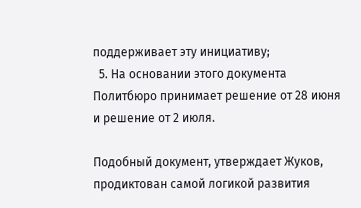поддерживает эту инициативу;
  5. На основании этого документа Политбюро принимает решение от 28 июня и решение от 2 июля.

Подобный документ, утверждает Жуков, продиктован самой логикой развития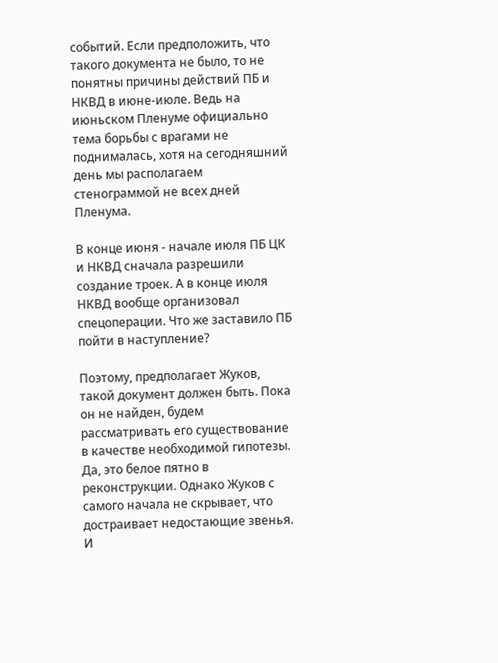событий. Если предположить, что такого документа не было, то не понятны причины действий ПБ и НКВД в июне-июле. Ведь на июньском Пленуме официально тема борьбы с врагами не поднималась, хотя на сегодняшний день мы располагаем стенограммой не всех дней Пленума.

В конце июня - начале июля ПБ ЦК и НКВД сначала разрешили создание троек. А в конце июля НКВД вообще организовал спецоперации. Что же заставило ПБ пойти в наступление?

Поэтому, предполагает Жуков, такой документ должен быть. Пока он не найден, будем рассматривать его существование в качестве необходимой гипотезы. Да, это белое пятно в реконструкции. Однако Жуков с самого начала не скрывает, что достраивает недостающие звенья. И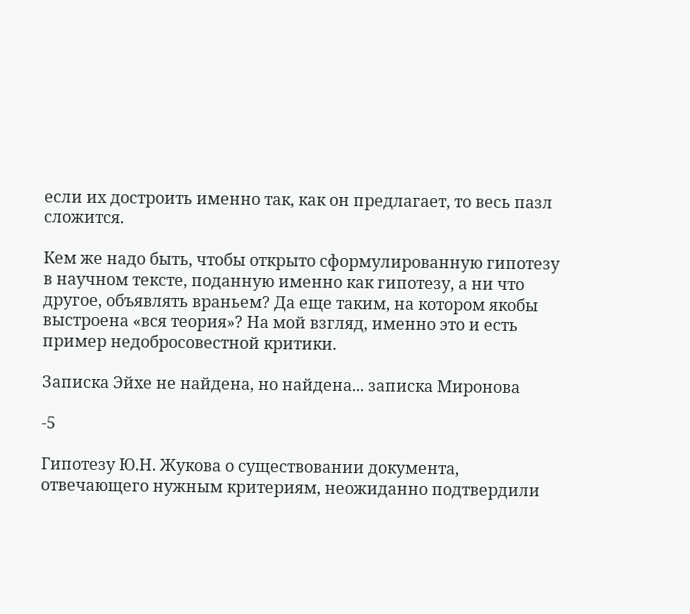если их достроить именно так, как он предлагает, то весь пазл сложится.

Кем же надо быть, чтобы открыто сформулированную гипотезу в научном тексте, поданную именно как гипотезу, а ни что другое, объявлять враньем? Да еще таким, на котором якобы выстроена «вся теория»? На мой взгляд, именно это и есть пример недобросовестной критики.

Записка Эйхе не найдена, но найдена... записка Миронова

-5

Гипотезу Ю.Н. Жукова о существовании документа, отвечающего нужным критериям, неожиданно подтвердили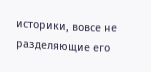историки, вовсе не разделяющие его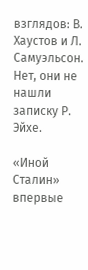взглядов: В. Хаустов и Л. Самуэльсон. Нет, они не нашли записку Р. Эйхе.

«Иной Сталин» впервые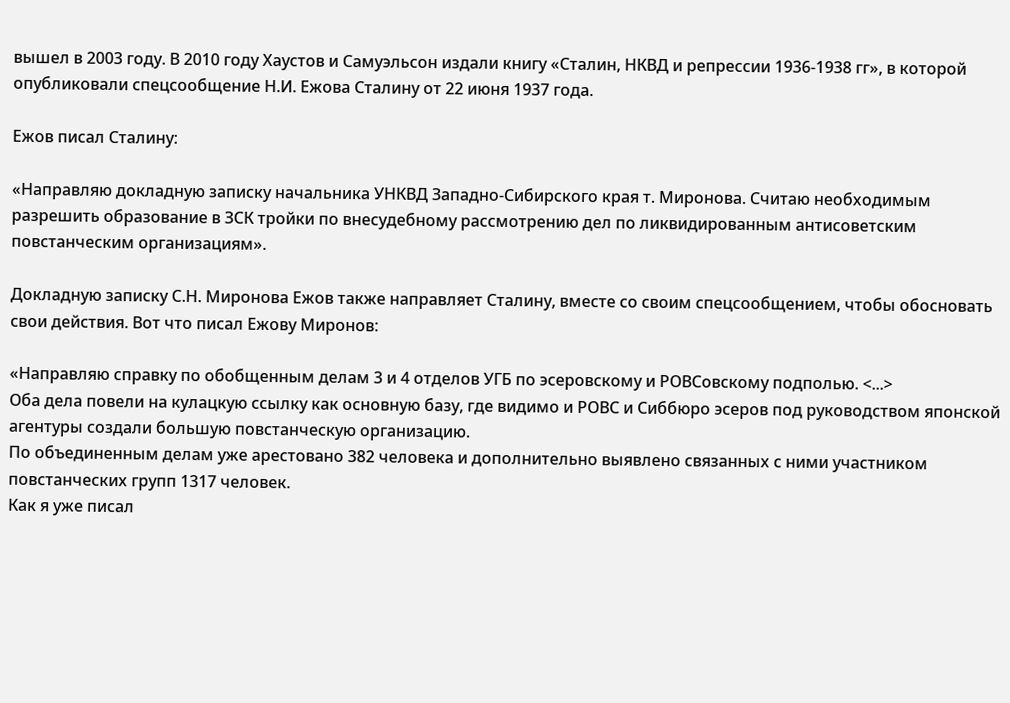вышел в 2003 году. В 2010 году Хаустов и Самуэльсон издали книгу «Сталин, НКВД и репрессии 1936-1938 гг», в которой опубликовали спецсообщение Н.И. Ежова Сталину от 22 июня 1937 года.

Ежов писал Сталину:

«Направляю докладную записку начальника УНКВД Западно-Сибирского края т. Миронова. Считаю необходимым разрешить образование в ЗСК тройки по внесудебному рассмотрению дел по ликвидированным антисоветским повстанческим организациям».

Докладную записку С.Н. Миронова Ежов также направляет Сталину, вместе со своим спецсообщением, чтобы обосновать свои действия. Вот что писал Ежову Миронов:

«Направляю справку по обобщенным делам 3 и 4 отделов УГБ по эсеровскому и РОВСовскому подполью. <...>
Оба дела повели на кулацкую ссылку как основную базу, где видимо и РОВС и Сиббюро эсеров под руководством японской агентуры создали большую повстанческую организацию.
По объединенным делам уже арестовано 382 человека и дополнительно выявлено связанных с ними участником повстанческих групп 1317 человек.
Как я уже писал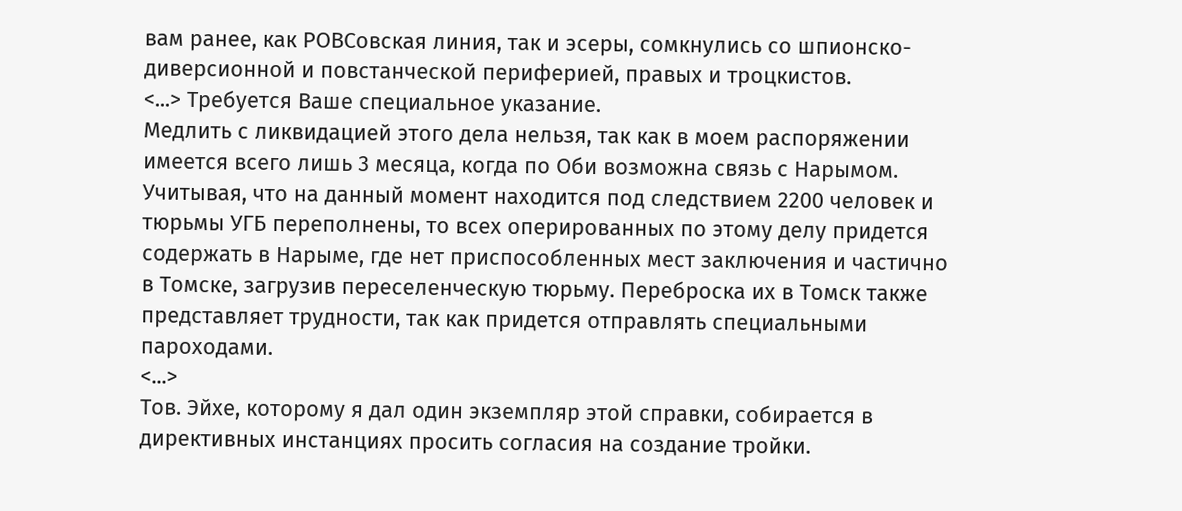вам ранее, как РОВСовская линия, так и эсеры, сомкнулись со шпионско-диверсионной и повстанческой периферией, правых и троцкистов.
<...> Требуется Ваше специальное указание.
Медлить с ликвидацией этого дела нельзя, так как в моем распоряжении имеется всего лишь 3 месяца, когда по Оби возможна связь с Нарымом.
Учитывая, что на данный момент находится под следствием 2200 человек и тюрьмы УГБ переполнены, то всех оперированных по этому делу придется содержать в Нарыме, где нет приспособленных мест заключения и частично в Томске, загрузив переселенческую тюрьму. Переброска их в Томск также представляет трудности, так как придется отправлять специальными пароходами.
<...>
Тов. Эйхе, которому я дал один экземпляр этой справки, собирается в директивных инстанциях просить согласия на создание тройки.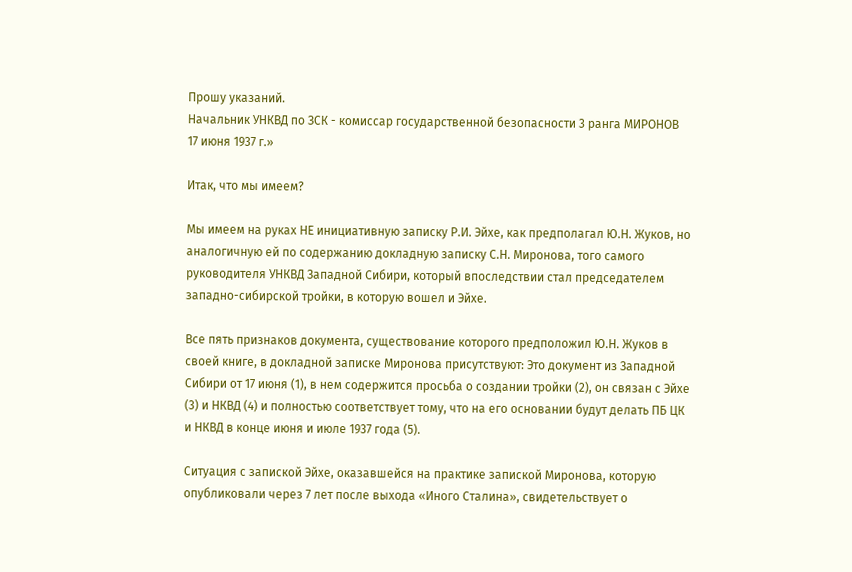Прошу указаний.
Начальник УНКВД по ЗСК - комиссар государственной безопасности 3 ранга МИРОНОВ
17 июня 1937 г.»

Итак, что мы имеем?

Мы имеем на руках НЕ инициативную записку Р.И. Эйхе, как предполагал Ю.Н. Жуков, но аналогичную ей по содержанию докладную записку С.Н. Миронова, того самого руководителя УНКВД Западной Сибири, который впоследствии стал председателем западно-сибирской тройки, в которую вошел и Эйхе.

Все пять признаков документа, существование которого предположил Ю.Н. Жуков в своей книге, в докладной записке Миронова присутствуют: Это документ из Западной Сибири от 17 июня (1), в нем содержится просьба о создании тройки (2), он связан с Эйхе (3) и НКВД (4) и полностью соответствует тому, что на его основании будут делать ПБ ЦК и НКВД в конце июня и июле 1937 года (5).

Ситуация с запиской Эйхе, оказавшейся на практике запиской Миронова, которую опубликовали через 7 лет после выхода «Иного Сталина», свидетельствует о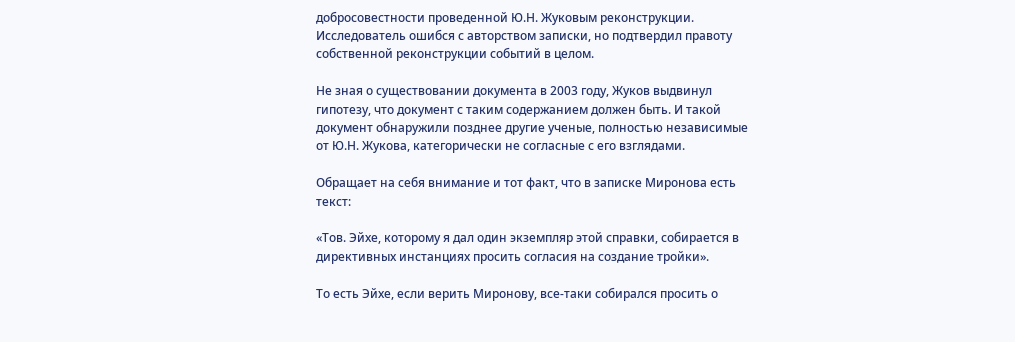добросовестности проведенной Ю.Н. Жуковым реконструкции. Исследователь ошибся с авторством записки, но подтвердил правоту собственной реконструкции событий в целом.

Не зная о существовании документа в 2003 году, Жуков выдвинул гипотезу, что документ с таким содержанием должен быть. И такой документ обнаружили позднее другие ученые, полностью независимые от Ю.Н. Жукова, категорически не согласные с его взглядами.

Обращает на себя внимание и тот факт, что в записке Миронова есть текст:

«Тов. Эйхе, которому я дал один экземпляр этой справки, собирается в директивных инстанциях просить согласия на создание тройки».

То есть Эйхе, если верить Миронову, все-таки собирался просить о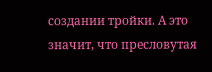создании тройки. А это значит, что пресловутая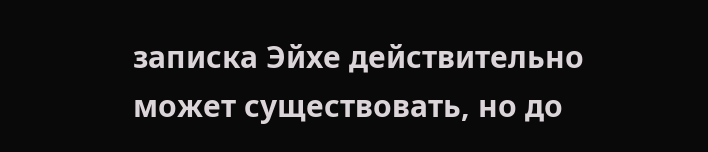записка Эйхе действительно может существовать, но до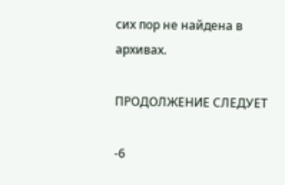сих пор не найдена в архивах.

ПРОДОЛЖЕНИЕ СЛЕДУЕТ

-6